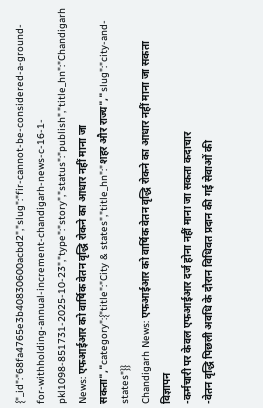{"_id":"68fa4765e3b40830600acbd2","slug":"fir-cannot-be-considered-a-ground-for-withholding-annual-increment-chandigarh-news-c-16-1-pkl1098-851731-2025-10-23","type":"story","status":"publish","title_hn":"Chandigarh News: एफआईआर को वार्षिक वेतन वृद्धि रोकने का आधार नहीं माना जा सकता","category":{"title":"City & states","title_hn":"शहर और राज्य","slug":"city-and-states"}}
Chandigarh News: एफआईआर को वार्षिक वेतन वृद्धि रोकने का आधार नहीं माना जा सकता
विज्ञापन
-कर्मचारी पर केवल एफआईआर दर्ज होना नहीं माना जा सकता कदाचार
-वेतन वृद्धि पिछली अवधि के दौरान विधिवत प्रदान की गई सेवाओं की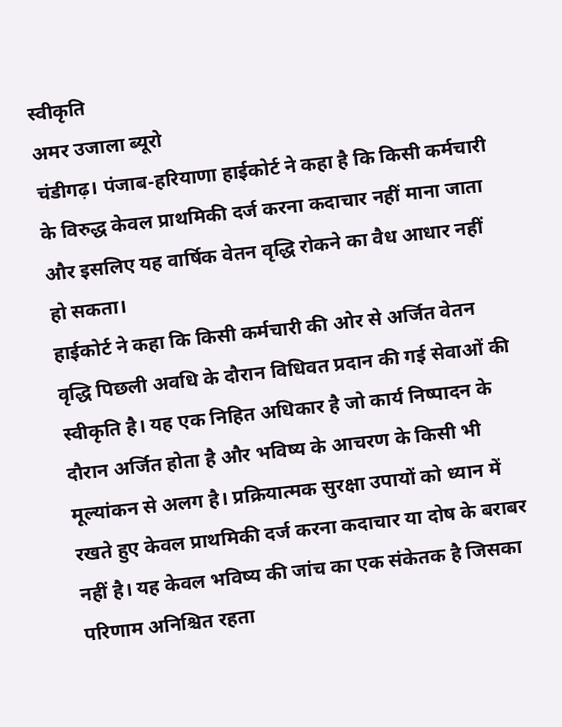स्वीकृति
अमर उजाला ब्यूरो
चंडीगढ़। पंजाब-हरियाणा हाईकोर्ट ने कहा है कि किसी कर्मचारी के विरुद्ध केवल प्राथमिकी दर्ज करना कदाचार नहीं माना जाता और इसलिए यह वार्षिक वेतन वृद्धि रोकने का वैध आधार नहीं हो सकता।
हाईकोर्ट ने कहा कि किसी कर्मचारी की ओर से अर्जित वेतन वृद्धि पिछली अवधि के दौरान विधिवत प्रदान की गई सेवाओं की स्वीकृति है। यह एक निहित अधिकार है जो कार्य निष्पादन के दौरान अर्जित होता है और भविष्य के आचरण के किसी भी मूल्यांकन से अलग है। प्रक्रियात्मक सुरक्षा उपायों को ध्यान में रखते हुए केवल प्राथमिकी दर्ज करना कदाचार या दोष के बराबर नहीं है। यह केवल भविष्य की जांच का एक संकेतक है जिसका परिणाम अनिश्चित रहता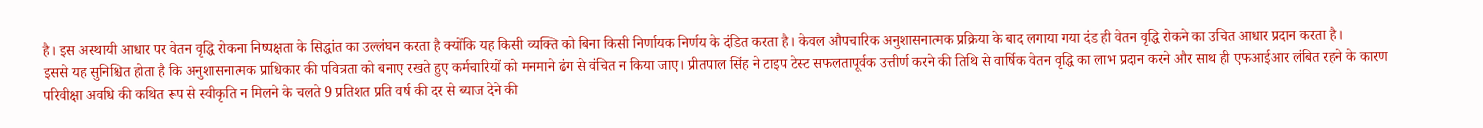है। इस अस्थायी आधार पर वेतन वृद्धि रोकना निष्पक्षता के सिद्धांत का उल्लंघन करता है क्योंकि यह किसी व्यक्ति को बिना किसी निर्णायक निर्णय के दंडित करता है। केवल औपचारिक अनुशासनात्मक प्रक्रिया के बाद लगाया गया दंड ही वेतन वृद्धि रोकने का उचित आधार प्रदान करता है।
इससे यह सुनिश्चित होता है कि अनुशासनात्मक प्राधिकार की पवित्रता को बनाए रखते हुए कर्मचारियों को मनमाने ढंग से वंचित न किया जाए। प्रीतपाल सिंह ने टाइप टेस्ट सफलतापूर्वक उत्तीर्ण करने की तिथि से वार्षिक वेतन वृद्धि का लाभ प्रदान करने और साथ ही एफआईआर लंबित रहने के कारण परिवीक्षा अवधि की कथित रूप से स्वीकृति न मिलने के चलते 9 प्रतिशत प्रति वर्ष की दर से ब्याज देने की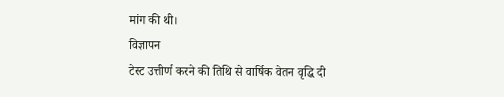मांग की थी।
विज्ञापन
टेस्ट उत्तीर्ण करने की तिथि से वार्षिक वेतन वृद्धि दी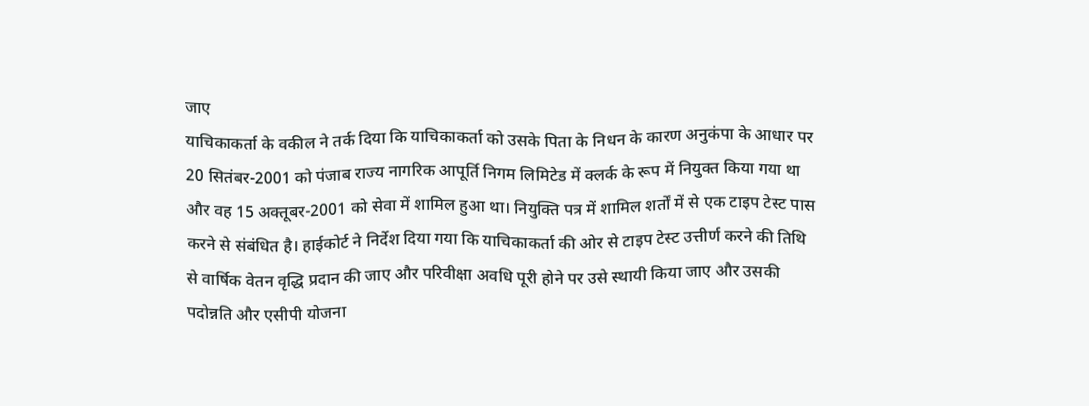जाए
याचिकाकर्ता के वकील ने तर्क दिया कि याचिकाकर्ता को उसके पिता के निधन के कारण अनुकंपा के आधार पर 20 सितंबर-2001 को पंजाब राज्य नागरिक आपूर्ति निगम लिमिटेड में क्लर्क के रूप में नियुक्त किया गया था और वह 15 अक्तूबर-2001 को सेवा में शामिल हुआ था। नियुक्ति पत्र में शामिल शर्तों में से एक टाइप टेस्ट पास करने से संबंधित है। हाईकोर्ट ने निर्देश दिया गया कि याचिकाकर्ता की ओर से टाइप टेस्ट उत्तीर्ण करने की तिथि से वार्षिक वेतन वृद्धि प्रदान की जाए और परिवीक्षा अवधि पूरी होने पर उसे स्थायी किया जाए और उसकी पदोन्नति और एसीपी योजना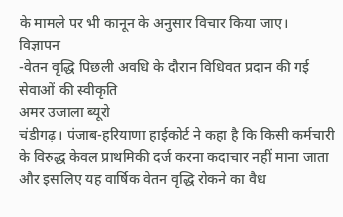के मामले पर भी कानून के अनुसार विचार किया जाए।
विज्ञापन
-वेतन वृद्धि पिछली अवधि के दौरान विधिवत प्रदान की गई सेवाओं की स्वीकृति
अमर उजाला ब्यूरो
चंडीगढ़। पंजाब-हरियाणा हाईकोर्ट ने कहा है कि किसी कर्मचारी के विरुद्ध केवल प्राथमिकी दर्ज करना कदाचार नहीं माना जाता और इसलिए यह वार्षिक वेतन वृद्धि रोकने का वैध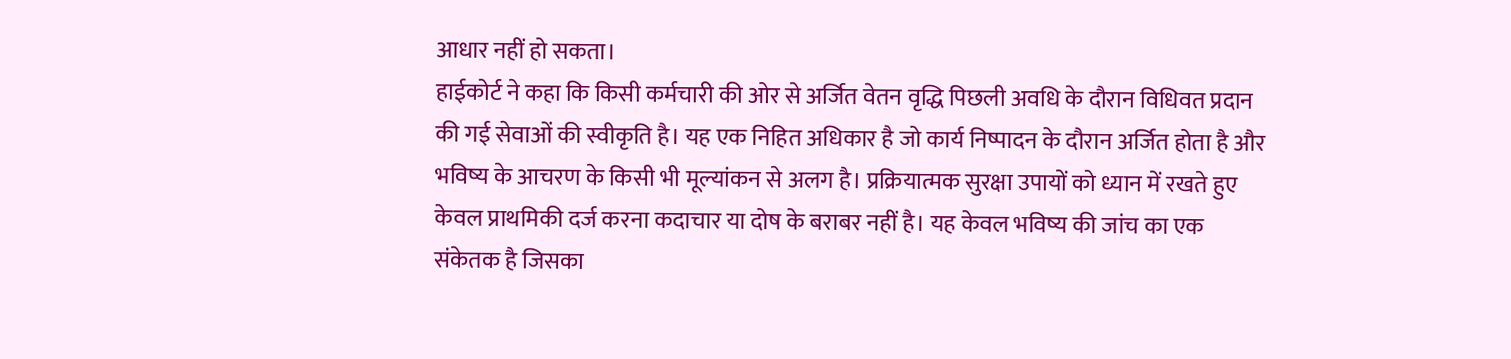आधार नहीं हो सकता।
हाईकोर्ट ने कहा कि किसी कर्मचारी की ओर से अर्जित वेतन वृद्धि पिछली अवधि के दौरान विधिवत प्रदान की गई सेवाओं की स्वीकृति है। यह एक निहित अधिकार है जो कार्य निष्पादन के दौरान अर्जित होता है और भविष्य के आचरण के किसी भी मूल्यांकन से अलग है। प्रक्रियात्मक सुरक्षा उपायों को ध्यान में रखते हुए केवल प्राथमिकी दर्ज करना कदाचार या दोष के बराबर नहीं है। यह केवल भविष्य की जांच का एक संकेतक है जिसका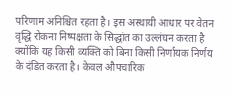परिणाम अनिश्चित रहता है। इस अस्थायी आधार पर वेतन वृद्धि रोकना निष्पक्षता के सिद्धांत का उल्लंघन करता है क्योंकि यह किसी व्यक्ति को बिना किसी निर्णायक निर्णय के दंडित करता है। केवल औपचारिक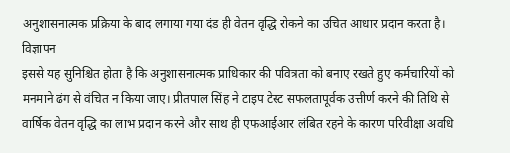अनुशासनात्मक प्रक्रिया के बाद लगाया गया दंड ही वेतन वृद्धि रोकने का उचित आधार प्रदान करता है।
विज्ञापन
इससे यह सुनिश्चित होता है कि अनुशासनात्मक प्राधिकार की पवित्रता को बनाए रखते हुए कर्मचारियों को मनमाने ढंग से वंचित न किया जाए। प्रीतपाल सिंह ने टाइप टेस्ट सफलतापूर्वक उत्तीर्ण करने की तिथि से वार्षिक वेतन वृद्धि का लाभ प्रदान करने और साथ ही एफआईआर लंबित रहने के कारण परिवीक्षा अवधि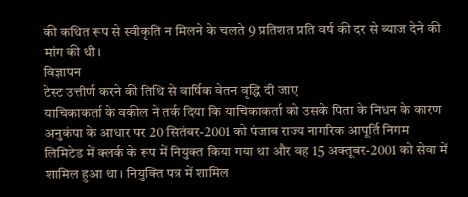की कथित रूप से स्वीकृति न मिलने के चलते 9 प्रतिशत प्रति वर्ष की दर से ब्याज देने की मांग की थी।
विज्ञापन
टेस्ट उत्तीर्ण करने की तिथि से वार्षिक वेतन वृद्धि दी जाए
याचिकाकर्ता के वकील ने तर्क दिया कि याचिकाकर्ता को उसके पिता के निधन के कारण अनुकंपा के आधार पर 20 सितंबर-2001 को पंजाब राज्य नागरिक आपूर्ति निगम लिमिटेड में क्लर्क के रूप में नियुक्त किया गया था और वह 15 अक्तूबर-2001 को सेवा में शामिल हुआ था। नियुक्ति पत्र में शामिल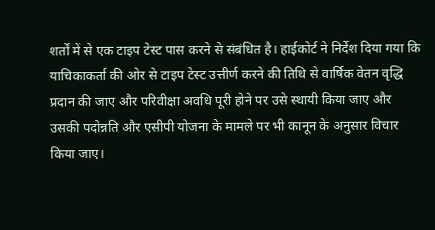शर्तों में से एक टाइप टेस्ट पास करने से संबंधित है। हाईकोर्ट ने निर्देश दिया गया कि याचिकाकर्ता की ओर से टाइप टेस्ट उत्तीर्ण करने की तिथि से वार्षिक वेतन वृद्धि प्रदान की जाए और परिवीक्षा अवधि पूरी होने पर उसे स्थायी किया जाए और उसकी पदोन्नति और एसीपी योजना के मामले पर भी कानून के अनुसार विचार किया जाए।